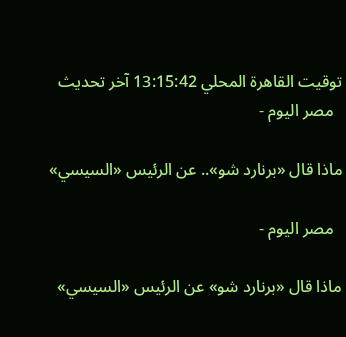توقيت القاهرة المحلي 13:15:42 آخر تحديث
  مصر اليوم -

ماذا قال «برنارد شو».. عن الرئيس «السيسي»

  مصر اليوم -

ماذا قال «برنارد شو» عن الرئيس «السيسي»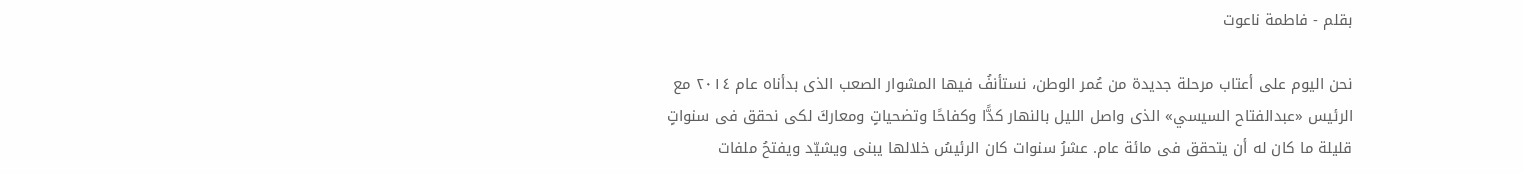بقلم - فاطمة ناعوت

نحن اليوم على أعتاب مرحلة جديدة من عُمر الوطن، نستأنفُ فيها المشوار الصعب الذى بدأناه عام ٢٠١٤ مع الرئيس «عبدالفتاح السيسي» الذى واصل الليل بالنهار كدًّا وكفاحًا وتضحياتٍ ومعاركَ لكى نحقق فى سنواتٍ قليلة ما كان له أن يتحقق فى مائة عام. عشرُ سنوات كان الرئيسُ خلالها يبنى ويشيّد ويفتحُ ملفات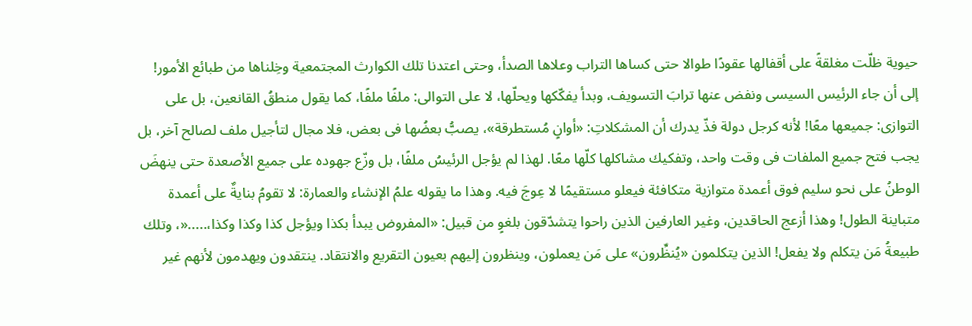حيوية ظلّت مغلقةً على أقفالها عقودًا طوالا حتى كساها التراب وعلاها الصدأ، وحتى اعتدنا تلك الكوارث المجتمعية وخِلناها من طبائع الأمور! إلى أن جاء الرئيس السيسى ونفض عنها ترابَ التسويف، وبدأ يفكّكها ويحلّها، لا على التوالى: ملفًا ملفًا، كما يقول منطقُ القانعين، بل على التوازى: جميعها معًا! لأنه كرجل دولة فذّ يدرك أن المشكلاتِ: «أوانٍ مُستطرقة»، يصبُّ بعضُها فى بعض، فلا مجال لتأجيل ملف لصالح آخر، بل يجب فتح جميع الملفات فى وقت واحد، وتفكيك مشاكلها كلّها معًا. لهذا لم يؤجل الرئيسُ ملفًا، بل وزّع جهوده على جميع الأصعدة حتى ينهضَ الوطنُ على نحو سليم فوق أعمدة متوازية متكافئة فيعلو مستقيمًا لا عِوجَ فيه. وهذا ما يقوله علمُ الإنشاء والعمارة: لا تقومُ بنايةٌ على أعمدة متباينة الطول! وهذا أزعج الحاقدين، وغير العارفين الذين راحوا يتشدّقون بلغوٍ من قبيل: «المفروض يبدأ بكذا ويؤجل كذا وكذا وكذا،.....«، وتلك طبيعةُ مَن يتكلم ولا يفعل! الذين يتكلمون «يُنظِّرون» على مَن يعملون، وينظرون إليهم بعيون التقريع والانتقاد. ينتقدون ويهدمون لأنهم غير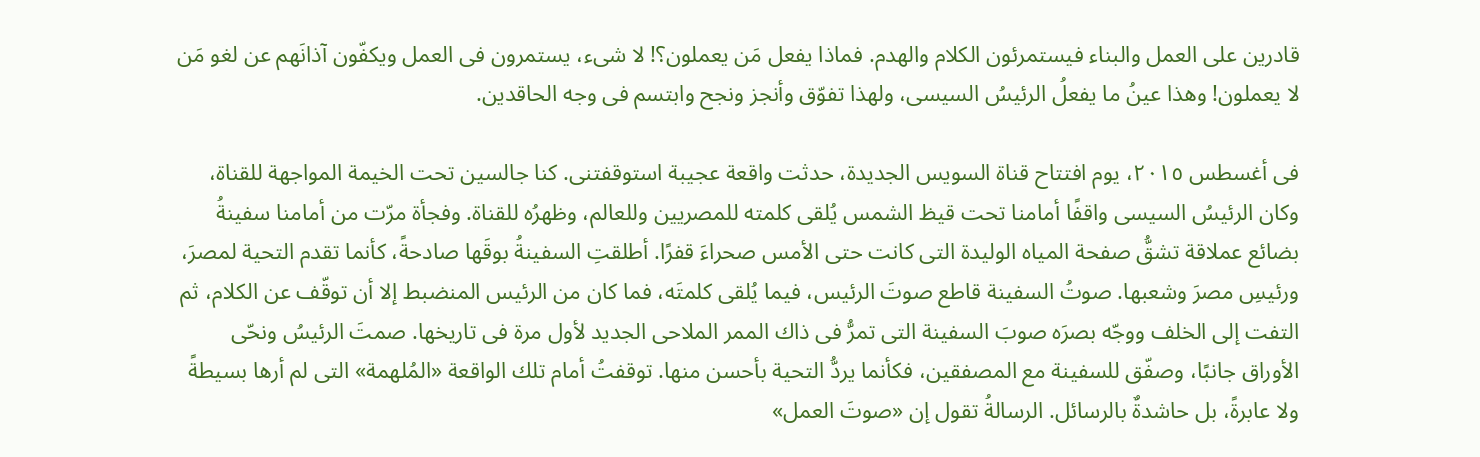قادرين على العمل والبناء فيستمرئون الكلام والهدم. فماذا يفعل مَن يعملون؟! لا شىء، يستمرون فى العمل ويكفّون آذانَهم عن لغو مَن لا يعملون! وهذا عينُ ما يفعلُ الرئيسُ السيسى، ولهذا تفوّق وأنجز ونجح وابتسم فى وجه الحاقدين.

فى أغسطس ٢٠١٥، يوم افتتاح قناة السويس الجديدة، حدثت واقعة عجيبة استوقفتنى. كنا جالسين تحت الخيمة المواجهة للقناة، وكان الرئيسُ السيسى واقفًا أمامنا تحت قيظ الشمس يُلقى كلمته للمصريين وللعالم، وظهرُه للقناة. وفجأة مرّت من أمامنا سفينةُ بضائع عملاقة تشقُّ صفحة المياه الوليدة التى كانت حتى الأمس صحراءَ قفرًا. أطلقتِ السفينةُ بوقَها صادحةً، كأنما تقدم التحية لمصرَ، ورئيسِ مصرَ وشعبها. صوتُ السفينة قاطع صوتَ الرئيس، فيما يُلقى كلمتَه، فما كان من الرئيس المنضبط إلا أن توقّف عن الكلام، ثم التفت إلى الخلف ووجّه بصرَه صوبَ السفينة التى تمرُّ فى ذاك الممر الملاحى الجديد لأول مرة فى تاريخها. صمتَ الرئيسُ ونحّى الأوراق جانبًا، وصفّق للسفينة مع المصفقين، فكأنما يردُّ التحية بأحسن منها. توقفتُ أمام تلك الواقعة «المُلهمة» التى لم أرها بسيطةً ولا عابرةً، بل حاشدةٌ بالرسائل. الرسالةُ تقول إن «صوتَ العمل»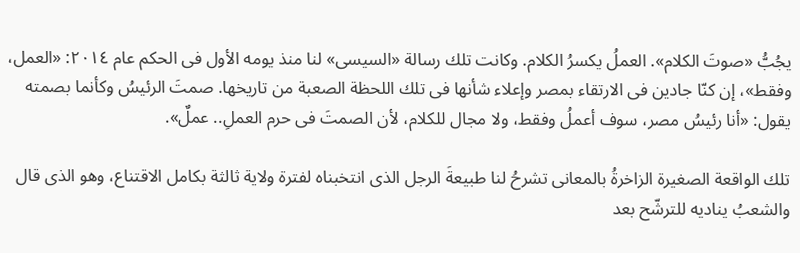يجُبُّ «صوتَ الكلام». العملُ يكسرُ الكلام. وكانت تلك رسالة «السيسى» لنا منذ يومه الأول فى الحكم عام ٢٠١٤: «العمل، وفقط»، إن كنّا جادين فى الارتقاء بمصر وإعلاء شأنها فى تلك اللحظة الصعبة من تاريخها. صمتَ الرئيسُ وكأنما بصمته يقول: «أنا رئيسُ مصر، سوف أعملُ وفقط، ولا مجال للكلام، لأن الصمتَ فى حرم العملِ.. عملٌ».

تلك الواقعة الصغيرة الزاخرةُ بالمعانى تشرحُ لنا طبيعةَ الرجل الذى انتخبناه لفترة ولاية ثالثة بكامل الاقتناع، وهو الذى قال والشعبُ يناديه للترشّح بعد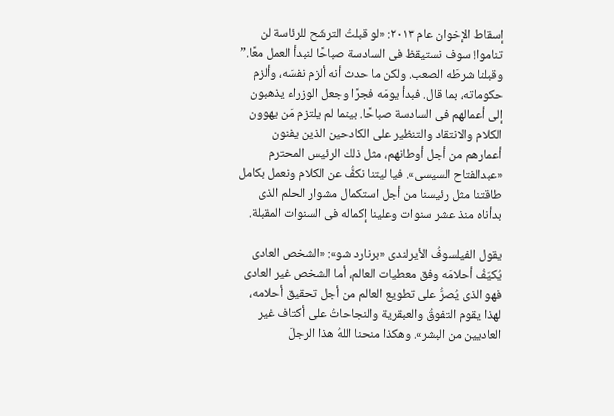إسقاط الإخوان عام ٢٠١٣: «لو قبلتُ الترشّح للرئاسة لن تناموا! سوف نستيقظ فى السادسة صباحًا لنبدأ العمل معًا.” وقبلنا شرطَه الصعب. ولكن ما حدث أنه ألزم نفسَه، وألزم حكوماته، بما قال. فبدأ يومَه فجرًا وجعل الوزراء يذهبون إلى أعمالهم فى السادسة صباحًا. بينما لم يلتزم مَن يهوون الكلام والانتقاد والتنظير على الكادحين الذين يفنون أعمارهم من أجل أوطانهم، مثل ذلك الرئيس المحترم «عبدالفتاح السيسى». فيا ليتنا نكفُّ عن الكلام ونعمل بكامل طاقتنا مثل رئيسنا من أجل استكمال مشوار الحلم الذى بدأناه منذ عشر سنوات وعلينا إكماله فى السنوات المقبلة.

يقول الفيلسوفُ الأيرلندى «برنارد شو»: «الشخص العادى يُكيّفُ أحلامَه وفق معطيات العالم، أما الشخص غير العادى فهو الذى يُصرُّ على تطويع العالم من أجل تحقيق أحلامه، لهذا يقوم التفوقُ والعبقرية والنجاحاتُ على أكتاف غير العاديين من البشر». وهكذا منحنا اللهُ هذا الرجلَ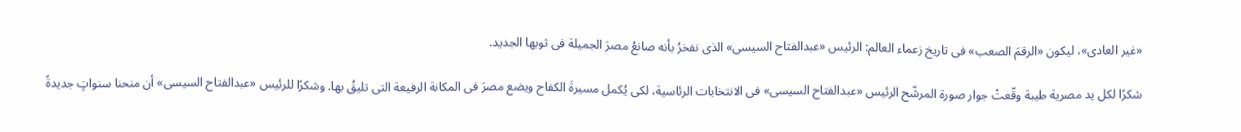«غير العادى»، ليكون «الرقمَ الصعب» فى تاريخ زعماء العالم: الرئيس «عبدالفتاح السيسى» الذى نفخرُ بأنه صانعُ مصرَ الجميلة فى ثوبها الجديد.

شكرًا لكل يد مصرية طيبة وقّعتْ جوار صورة المرشّح الرئيس «عبدالفتاح السيسى» فى الانتخابات الرئاسية، لكى يُكمل مسيرةَ الكفاح ويضع مصرَ فى المكانة الرفيعة التى تليقُ بها. وشكرًا للرئيس «عبدالفتاح السيسى» أن منحنا سنواتٍ جديدةً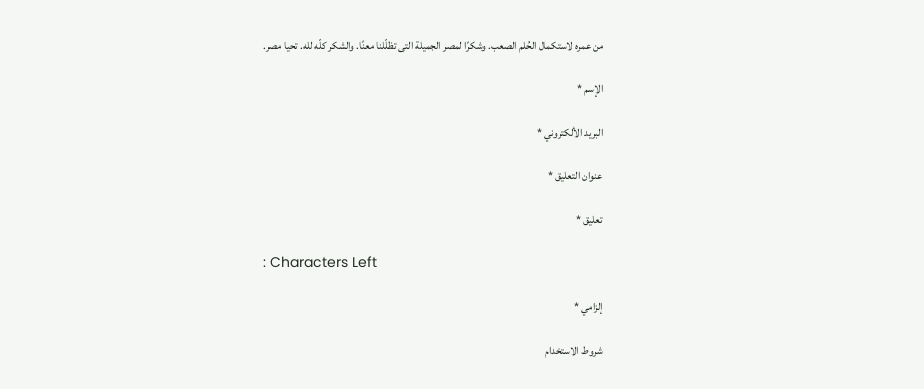من عمره لاستكمال الحُلم الصعب. وشكرًا لمصر الجميلة التى تظلّلنا معنًا. والشكر كلّه لله. تحيا مصر.

الإسم *

البريد الألكتروني *

عنوان التعليق *

تعليق *

: Characters Left

إلزامي *

شروط الاستخدام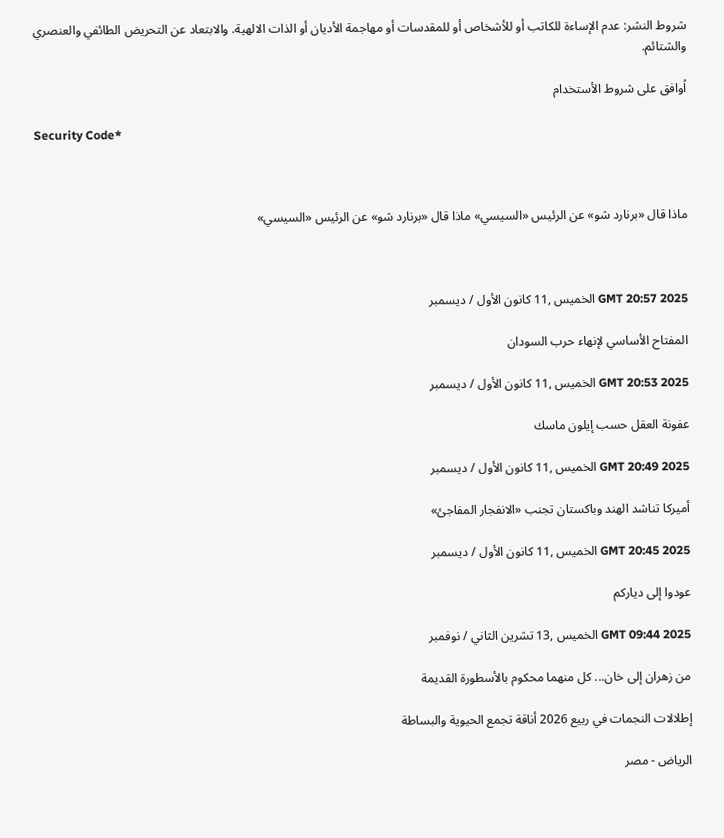شروط النشر: عدم الإساءة للكاتب أو للأشخاص أو للمقدسات أو مهاجمة الأديان أو الذات الالهية. والابتعاد عن التحريض الطائفي والعنصري والشتائم.

اُوافق على شروط الأستخدام

Security Code*



ماذا قال «برنارد شو» عن الرئيس «السيسي» ماذا قال «برنارد شو» عن الرئيس «السيسي»



GMT 20:57 2025 الخميس ,11 كانون الأول / ديسمبر

المفتاح الأساسي لإنهاء حرب السودان

GMT 20:53 2025 الخميس ,11 كانون الأول / ديسمبر

عفونة العقل حسب إيلون ماسك

GMT 20:49 2025 الخميس ,11 كانون الأول / ديسمبر

أميركا تناشد الهند وباكستان تجنب «الانفجار المفاجئ»

GMT 20:45 2025 الخميس ,11 كانون الأول / ديسمبر

عودوا إلى دياركم

GMT 09:44 2025 الخميس ,13 تشرين الثاني / نوفمبر

من زهران إلى خان... كل منهما محكوم بالأسطورة القديمة

إطلالات النجمات في ربيع 2026 أناقة تجمع الحيوية والبساطة

الرياض - مصر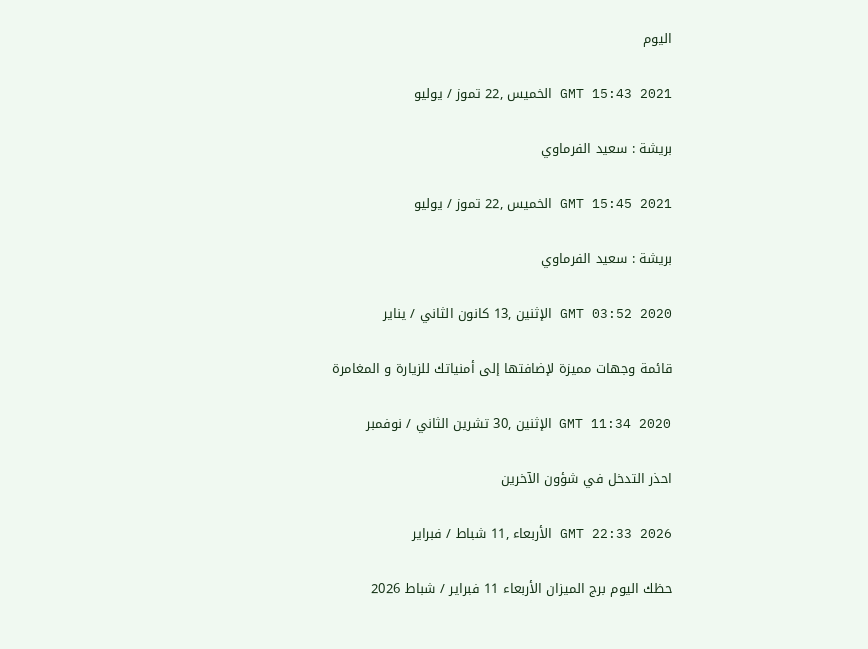اليوم

GMT 15:43 2021 الخميس ,22 تموز / يوليو

بريشة : سعيد الفرماوي

GMT 15:45 2021 الخميس ,22 تموز / يوليو

بريشة : سعيد الفرماوي

GMT 03:52 2020 الإثنين ,13 كانون الثاني / يناير

قائمة وجهات مميزة لإضافتها إلى أمنياتك للزيارة و المغامرة

GMT 11:34 2020 الإثنين ,30 تشرين الثاني / نوفمبر

احذر التدخل في شؤون الآخرين

GMT 22:33 2026 الأربعاء ,11 شباط / فبراير

حظك اليوم برج الميزان الأربعاء 11 فبراير / شباط 2026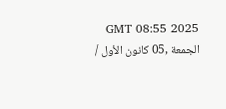GMT 08:55 2025 الجمعة ,05 كانون الأول /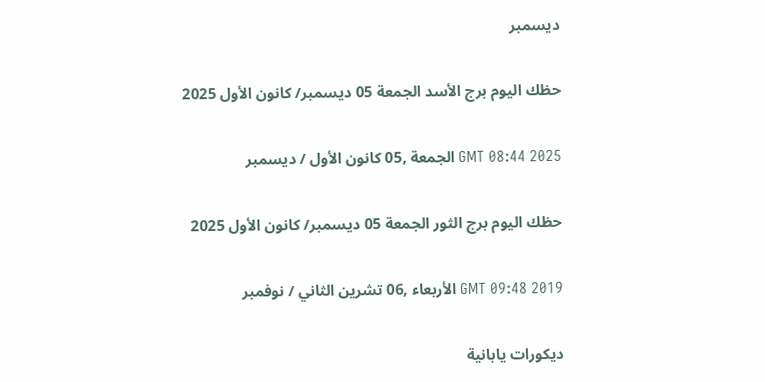ديسمبر

حظك اليوم برج الأسد الجمعة 05 ديسمبر/ كانون الأول 2025

GMT 08:44 2025 الجمعة ,05 كانون الأول / ديسمبر

حظك اليوم برج الثور الجمعة 05 ديسمبر/ كانون الأول 2025

GMT 09:48 2019 الأربعاء ,06 تشرين الثاني / نوفمبر

ديكورات يابانية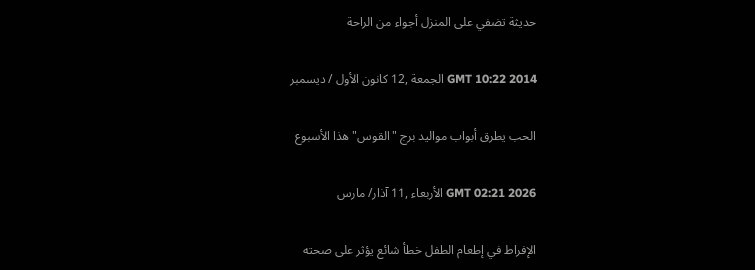حديثة تضفي على المنزل أجواء من الراحة

GMT 10:22 2014 الجمعة ,12 كانون الأول / ديسمبر

الحب يطرق أبواب مواليد برج "القوس" هذا الأسبوع

GMT 02:21 2026 الأربعاء ,11 آذار/ مارس

الإفراط في إطعام الطفل خطأ شائع يؤثر على صحته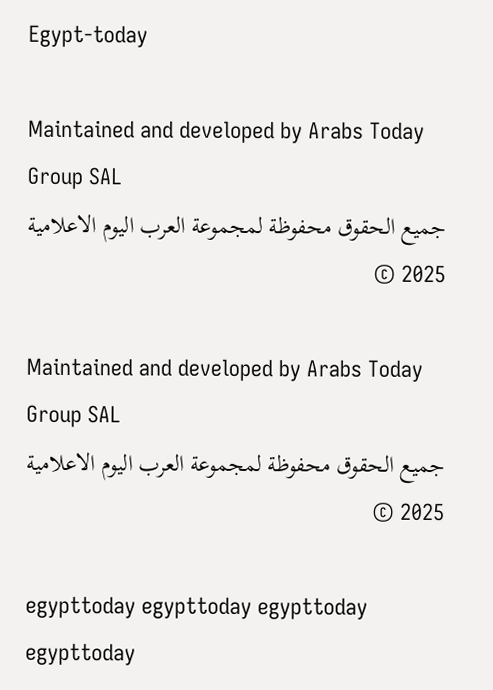Egypt-today

Maintained and developed by Arabs Today Group SAL
جميع الحقوق محفوظة لمجموعة العرب اليوم الاعلامية 2025 ©

Maintained and developed by Arabs Today Group SAL
جميع الحقوق محفوظة لمجموعة العرب اليوم الاعلامية 2025 ©

egypttoday egypttoday egypttoday egypttoday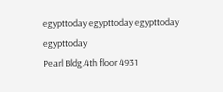egypttoday egypttoday egypttoday
egypttoday
Pearl Bldg.4th floor 4931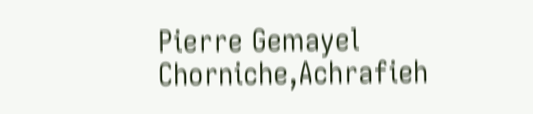Pierre Gemayel Chorniche,Achrafieh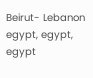Beirut- Lebanon
egypt, egypt, egypt